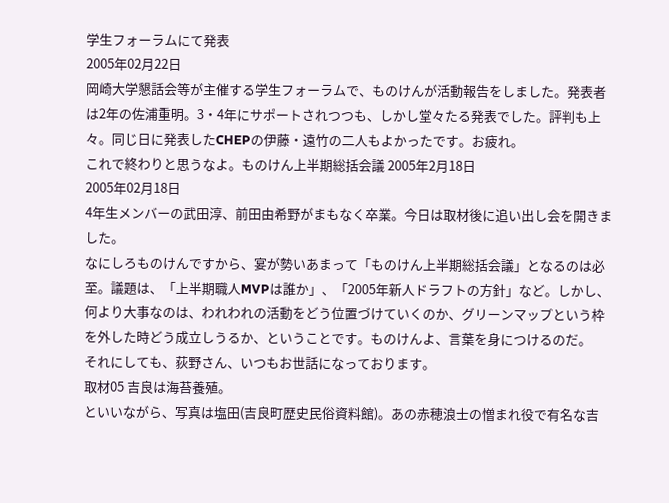学生フォーラムにて発表
2005年02月22日
岡崎大学懇話会等が主催する学生フォーラムで、ものけんが活動報告をしました。発表者は2年の佐浦重明。3・4年にサポートされつつも、しかし堂々たる発表でした。評判も上々。同じ日に発表したCHEPの伊藤・遠竹の二人もよかったです。お疲れ。
これで終わりと思うなよ。ものけん上半期総括会議 2005年2月18日
2005年02月18日
4年生メンバーの武田淳、前田由希野がまもなく卒業。今日は取材後に追い出し会を開きました。
なにしろものけんですから、宴が勢いあまって「ものけん上半期総括会議」となるのは必至。議題は、「上半期職人MVPは誰か」、「2005年新人ドラフトの方針」など。しかし、何より大事なのは、われわれの活動をどう位置づけていくのか、グリーンマップという枠を外した時どう成立しうるか、ということです。ものけんよ、言葉を身につけるのだ。
それにしても、荻野さん、いつもお世話になっております。
取材05 吉良は海苔養殖。
といいながら、写真は塩田(吉良町歴史民俗資料館)。あの赤穂浪士の憎まれ役で有名な吉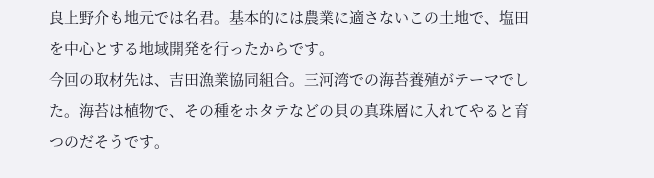良上野介も地元では名君。基本的には農業に適さないこの土地で、塩田を中心とする地域開発を行ったからです。
今回の取材先は、吉田漁業協同組合。三河湾での海苔養殖がテーマでした。海苔は植物で、その種をホタテなどの貝の真珠層に入れてやると育つのだそうです。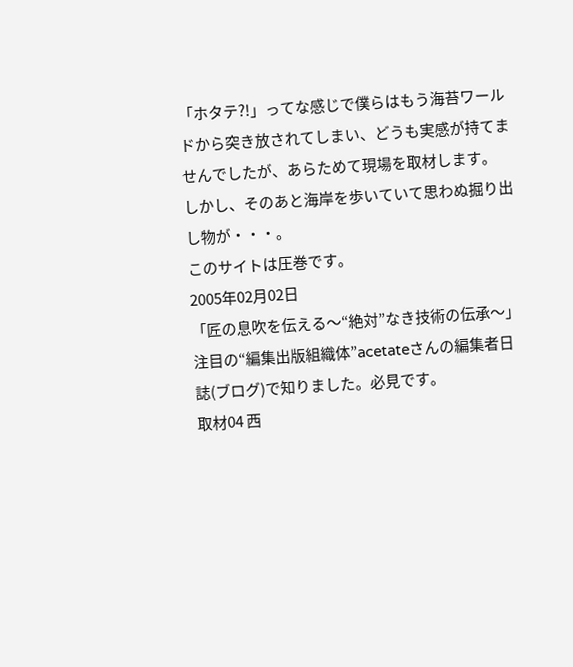「ホタテ?!」ってな感じで僕らはもう海苔ワールドから突き放されてしまい、どうも実感が持てませんでしたが、あらためて現場を取材します。
しかし、そのあと海岸を歩いていて思わぬ掘り出し物が・・・。
このサイトは圧巻です。
2005年02月02日
「匠の息吹を伝える〜“絶対”なき技術の伝承〜」
注目の“編集出版組織体”acetateさんの編集者日誌(ブログ)で知りました。必見です。
取材04 西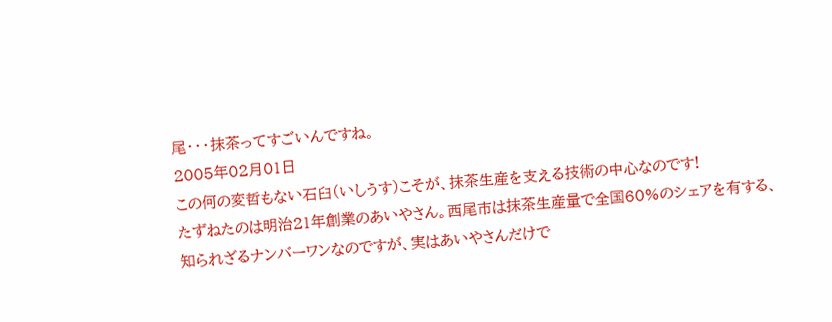尾・・・抹茶ってすごいんですね。
2005年02月01日
この何の変哲もない石臼(いしうす)こそが、抹茶生産を支える技術の中心なのです!
たずねたのは明治21年創業のあいやさん。西尾市は抹茶生産量で全国60%のシェアを有する、知られざるナンバーワンなのですが、実はあいやさんだけで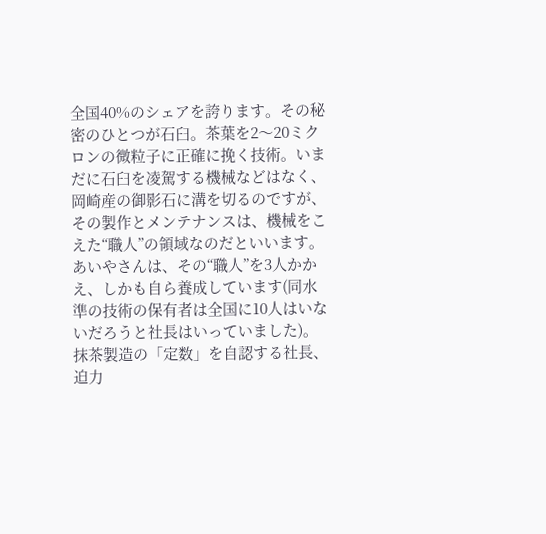全国40%のシェアを誇ります。その秘密のひとつが石臼。茶葉を2〜20ミクロンの微粒子に正確に挽く技術。いまだに石臼を凌駕する機械などはなく、岡崎産の御影石に溝を切るのですが、その製作とメンテナンスは、機械をこえた“職人”の領域なのだといいます。あいやさんは、その“職人”を3人かかえ、しかも自ら養成しています(同水準の技術の保有者は全国に10人はいないだろうと社長はいっていました)。抹茶製造の「定数」を自認する社長、迫力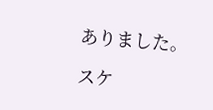ありました。

スケ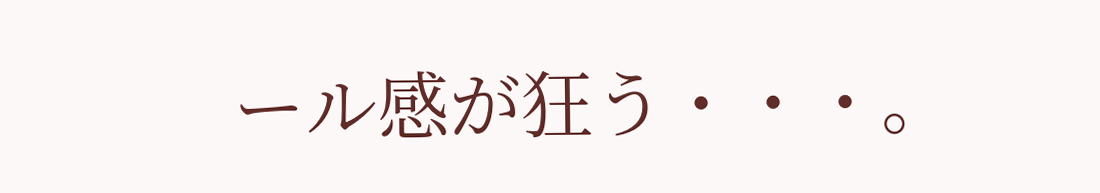ール感が狂う・・・。